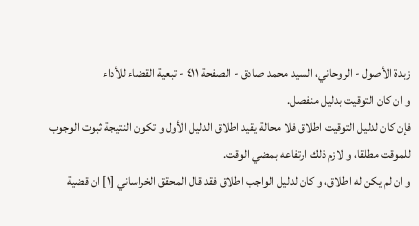زبدة الأصول - الروحاني، السيد محمد صادق - الصفحة ٤١١ - تبعية القضاء للأداء
و ان كان التوقيت بدليل منفصل.
فإن كان لدليل التوقيت اطلاق فلا محالة يقيد اطلاق الدليل الأول و تكون النتيجة ثبوت الوجوب للموقت مطلقا، و لازم ذلك ارتفاعه بمضي الوقت.
و ان لم يكن له اطلاق، و كان لدليل الواجب اطلاق فقد قال المحقق الخراساني [١] ان قضية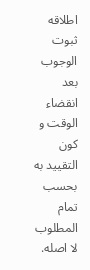اطلاقه ثبوت الوجوب بعد انقضاء الوقت و كون التقييد به بحسب تمام المطلوب لا اصله.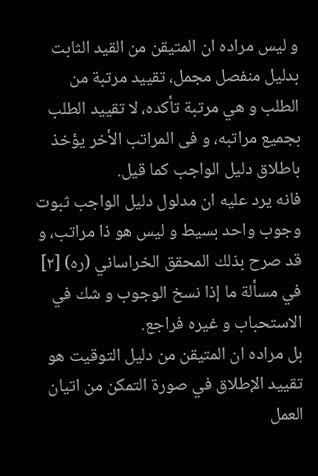و ليس مراده ان المتيقن من القيد الثابت بدليل منفصل مجمل، تقييد مرتبة من الطلب و هي مرتبة تأكده، لا تقييد الطلب بجميع مراتبه، و فى المراتب الأخر يؤخذ باطلاق دليل الواجب كما قيل.
فانه يرد عليه ان مدلول دليل الواجب ثبوت وجوب واحد بسيط و ليس هو ذا مراتب، و قد صرح بذلك المحقق الخراساني (ره) [٢] في مسألة ما إذا نسخ الوجوب و شك في الاستحباب و غيره فراجع.
بل مراده ان المتيقن من دليل التوقيت هو تقييد الإطلاق في صورة التمكن من اتيان العمل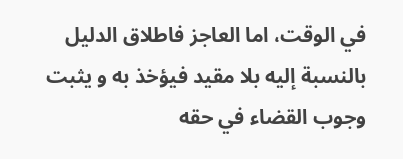في الوقت، اما العاجز فاطلاق الدليل بالنسبة إليه بلا مقيد فيؤخذ به و يثبت وجوب القضاء في حقه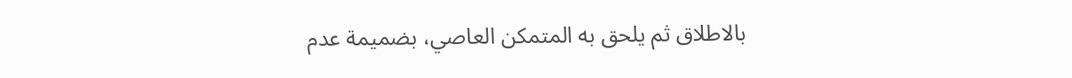بالاطلاق ثم يلحق به المتمكن العاصي، بضميمة عدم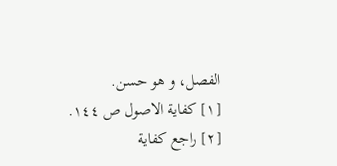الفصل، و هو حسن.
[١] كفاية الاصول ص ١٤٤.
[٢] راجع كفاية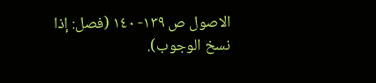الاصول ص ١٣٩- ١٤٠ (فصل: إذا نسخ الوجوب).